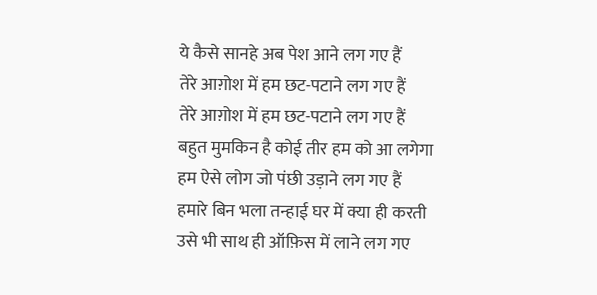ये कैसे सानहे अब पेश आने लग गए हैं
तेरे आग़ोश में हम छट-पटाने लग गए हैं
तेरे आग़ोश में हम छट-पटाने लग गए हैं
बहुत मुमकिन है कोई तीर हम को आ लगेगा
हम ऐसे लोग जो पंछी उड़ाने लग गए हैं
हमारे बिन भला तन्हाई घर में क्या ही करती
उसे भी साथ ही ऑफ़िस में लाने लग गए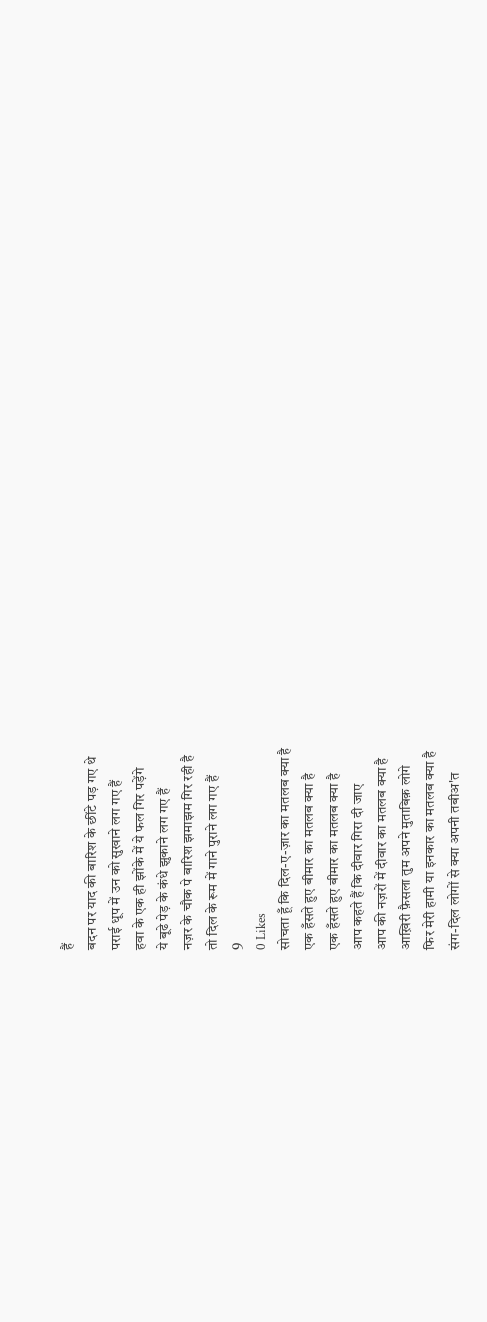हैं
बदन पर याद की बारिश के छींटे पड़ गए थे
पराई धूप में उन को सुखाने लग गए हैं
हवा के एक ही झोंके में ये फल गिर पड़ेंगे
ये बूढे पेड़ के कंधे झुकाने लग गए हैं
नज़र के चौक पे बारिश झमाझम गिर रही है
तो दिल के रूम में गाने पुराने लग गए हैं
9
0 Likes
सोचता हूँ कि दिल-ए-ज़ार का मतलब क्या है
एक हँसते हुए बीमार का मतलब क्या है
एक हँसते हुए बीमार का मतलब क्या है
आप कहते हैं कि दीवार गिरा दी जाए
आप की नज़रों में दीवार का मतलब क्या है
आख़िरी फ़ैसला तुम अपने मुताबिक़ लोगे
फिर मेरी हामी या इनकार का मतलब क्या है
संग-दिल लोगों से क्या अपनी तबीअ'त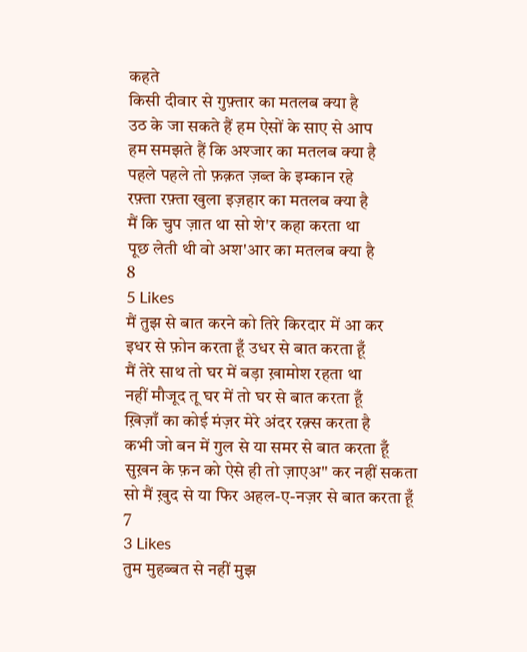कहते
किसी दीवार से गुफ़्तार का मतलब क्या है
उठ के जा सकते हैं हम ऐसों के साए से आप
हम समझते हैं कि अश्जार का मतलब क्या है
पहले पहले तो फ़क़त ज़ब्त के इम्कान रहे
रफ़्ता रफ़्ता खुला इज़हार का मतलब क्या है
मैं कि चुप ज़ात था सो शे'र कहा करता था
पूछ लेती थी वो अश'आर का मतलब क्या है
8
5 Likes
मैं तुझ से बात करने को तिरे किरदार में आ कर
इधर से फ़ोन करता हूँ उधर से बात करता हूँ
मैं तेरे साथ तो घर में बड़ा ख़ामोश रहता था
नहीं मौजूद तू घर में तो घर से बात करता हूँ
ख़िज़ाँ का कोई मंज़र मेरे अंदर रक़्स करता है
कभी जो बन में गुल से या समर से बात करता हूँ
सुख़न के फ़न को ऐसे ही तो ज़ाएअ'' कर नहीं सकता
सो मैं ख़ुद से या फिर अहल-ए-नज़र से बात करता हूँ
7
3 Likes
तुम मुहब्बत से नहीं मुझ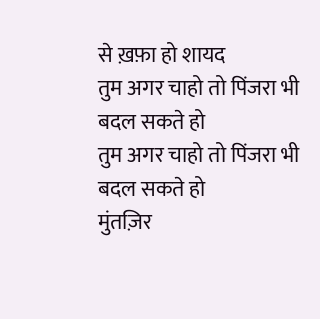से ख़फ़ा हो शायद
तुम अगर चाहो तो पिंजरा भी बदल सकते हो
तुम अगर चाहो तो पिंजरा भी बदल सकते हो
मुंतज़िर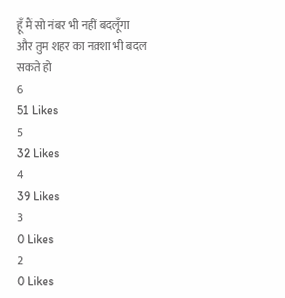हूँ मैं सो नंबर भी नहीं बदलूँगा
और तुम शहर का नक़्शा भी बदल सकते हो
6
51 Likes
5
32 Likes
4
39 Likes
3
0 Likes
2
0 Likes